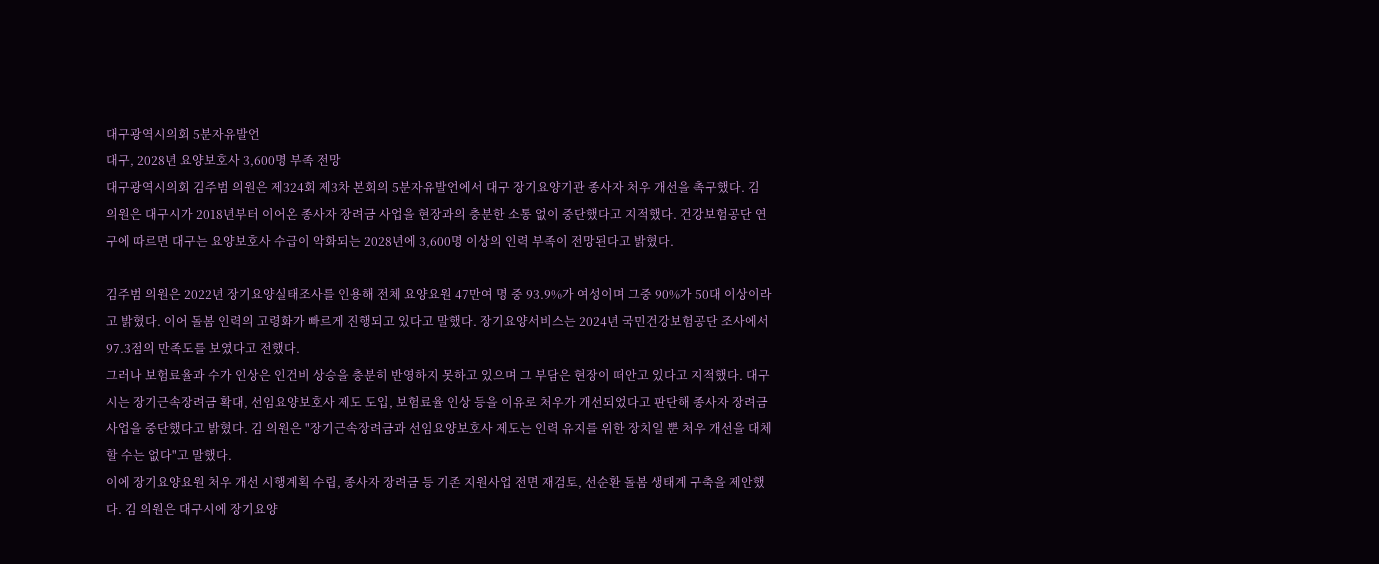대구광역시의회 5분자유발언
대구, 2028년 요양보호사 3,600명 부족 전망
대구광역시의회 김주범 의원은 제324회 제3차 본회의 5분자유발언에서 대구 장기요양기관 종사자 처우 개선을 촉구했다. 김 의원은 대구시가 2018년부터 이어온 종사자 장려금 사업을 현장과의 충분한 소통 없이 중단했다고 지적했다. 건강보험공단 연구에 따르면 대구는 요양보호사 수급이 악화되는 2028년에 3,600명 이상의 인력 부족이 전망된다고 밝혔다.

김주범 의원은 2022년 장기요양실태조사를 인용해 전체 요양요원 47만여 명 중 93.9%가 여성이며 그중 90%가 50대 이상이라고 밝혔다. 이어 돌봄 인력의 고령화가 빠르게 진행되고 있다고 말했다. 장기요양서비스는 2024년 국민건강보험공단 조사에서 97.3점의 만족도를 보였다고 전했다.
그러나 보험료율과 수가 인상은 인건비 상승을 충분히 반영하지 못하고 있으며 그 부담은 현장이 떠안고 있다고 지적했다. 대구시는 장기근속장려금 확대, 선임요양보호사 제도 도입, 보험료율 인상 등을 이유로 처우가 개선되었다고 판단해 종사자 장려금 사업을 중단했다고 밝혔다. 김 의원은 "장기근속장려금과 선임요양보호사 제도는 인력 유지를 위한 장치일 뿐 처우 개선을 대체할 수는 없다"고 말했다.
이에 장기요양요원 처우 개선 시행계획 수립, 종사자 장려금 등 기존 지원사업 전면 재검토, 선순환 돌봄 생태계 구축을 제안했다. 김 의원은 대구시에 장기요양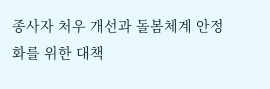종사자 처우 개선과 돌봄체계 안정화를 위한 대책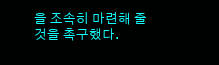을 조속히 마련해 줄 것을 촉구했다.